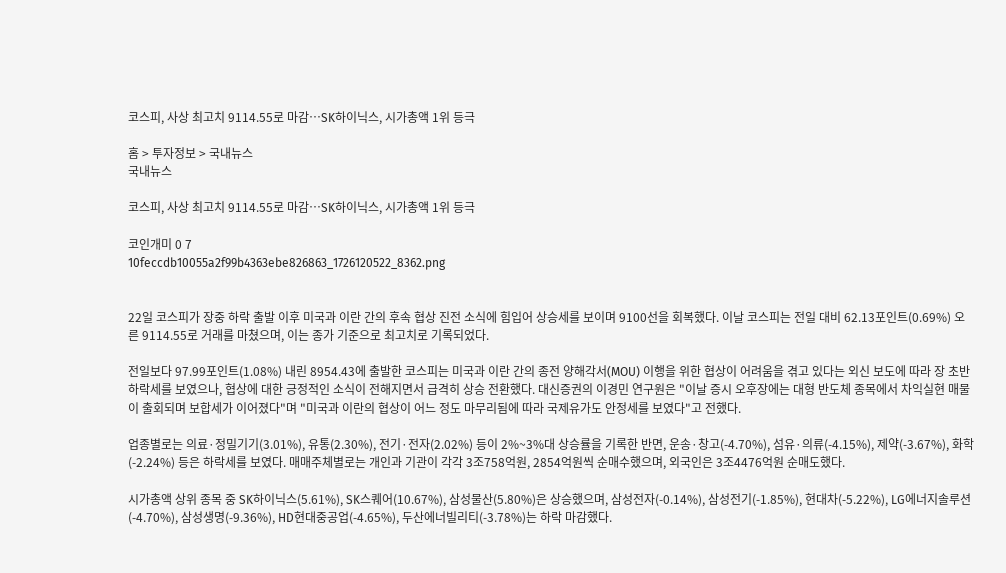코스피, 사상 최고치 9114.55로 마감…SK하이닉스, 시가총액 1위 등극

홈 > 투자정보 > 국내뉴스
국내뉴스

코스피, 사상 최고치 9114.55로 마감…SK하이닉스, 시가총액 1위 등극

코인개미 0 7
10feccdb10055a2f99b4363ebe826863_1726120522_8362.png


22일 코스피가 장중 하락 출발 이후 미국과 이란 간의 후속 협상 진전 소식에 힘입어 상승세를 보이며 9100선을 회복했다. 이날 코스피는 전일 대비 62.13포인트(0.69%) 오른 9114.55로 거래를 마쳤으며, 이는 종가 기준으로 최고치로 기록되었다.

전일보다 97.99포인트(1.08%) 내린 8954.43에 출발한 코스피는 미국과 이란 간의 종전 양해각서(MOU) 이행을 위한 협상이 어려움을 겪고 있다는 외신 보도에 따라 장 초반 하락세를 보였으나, 협상에 대한 긍정적인 소식이 전해지면서 급격히 상승 전환했다. 대신증권의 이경민 연구원은 "이날 증시 오후장에는 대형 반도체 종목에서 차익실현 매물이 출회되며 보합세가 이어졌다"며 "미국과 이란의 협상이 어느 정도 마무리됨에 따라 국제유가도 안정세를 보였다"고 전했다.

업종별로는 의료·정밀기기(3.01%), 유통(2.30%), 전기·전자(2.02%) 등이 2%~3%대 상승률을 기록한 반면, 운송·창고(-4.70%), 섬유·의류(-4.15%), 제약(-3.67%), 화학(-2.24%) 등은 하락세를 보였다. 매매주체별로는 개인과 기관이 각각 3조758억원, 2854억원씩 순매수했으며, 외국인은 3조4476억원 순매도했다.

시가총액 상위 종목 중 SK하이닉스(5.61%), SK스퀘어(10.67%), 삼성물산(5.80%)은 상승했으며, 삼성전자(-0.14%), 삼성전기(-1.85%), 현대차(-5.22%), LG에너지솔루션(-4.70%), 삼성생명(-9.36%), HD현대중공업(-4.65%), 두산에너빌리티(-3.78%)는 하락 마감했다.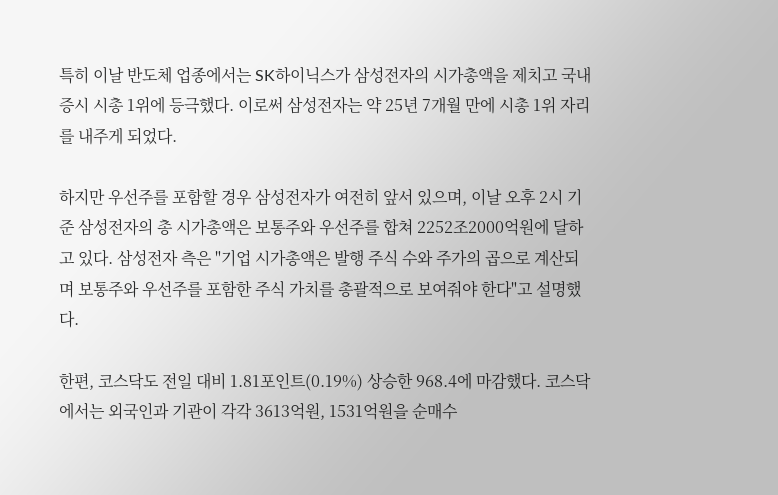특히 이날 반도체 업종에서는 SK하이닉스가 삼성전자의 시가총액을 제치고 국내 증시 시총 1위에 등극했다. 이로써 삼성전자는 약 25년 7개월 만에 시총 1위 자리를 내주게 되었다.

하지만 우선주를 포함할 경우 삼성전자가 여전히 앞서 있으며, 이날 오후 2시 기준 삼성전자의 총 시가총액은 보통주와 우선주를 합쳐 2252조2000억원에 달하고 있다. 삼성전자 측은 "기업 시가총액은 발행 주식 수와 주가의 곱으로 계산되며 보통주와 우선주를 포함한 주식 가치를 총괄적으로 보여줘야 한다"고 설명했다.

한편, 코스닥도 전일 대비 1.81포인트(0.19%) 상승한 968.4에 마감했다. 코스닥에서는 외국인과 기관이 각각 3613억원, 1531억원을 순매수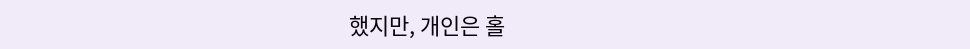했지만, 개인은 홀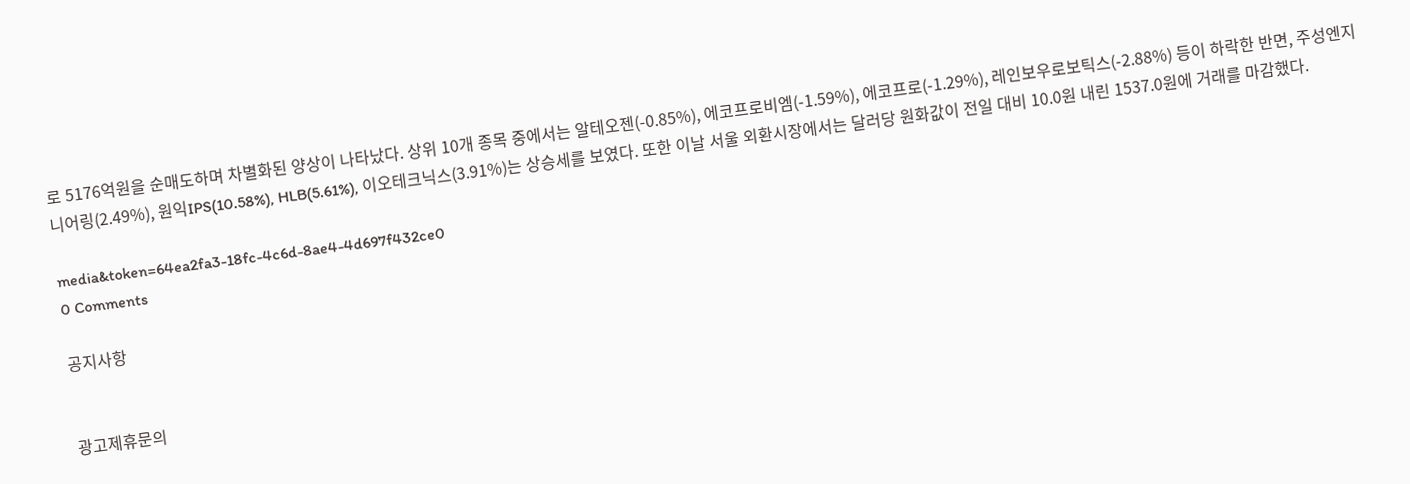로 5176억원을 순매도하며 차별화된 양상이 나타났다. 상위 10개 종목 중에서는 알테오젠(-0.85%), 에코프로비엠(-1.59%), 에코프로(-1.29%), 레인보우로보틱스(-2.88%) 등이 하락한 반면, 주성엔지니어링(2.49%), 원익IPS(10.58%), HLB(5.61%), 이오테크닉스(3.91%)는 상승세를 보였다. 또한 이날 서울 외환시장에서는 달러당 원화값이 전일 대비 10.0원 내린 1537.0원에 거래를 마감했다.

media&token=64ea2fa3-18fc-4c6d-8ae4-4d697f432ce0
0 Comments

공지사항


광고제휴문의